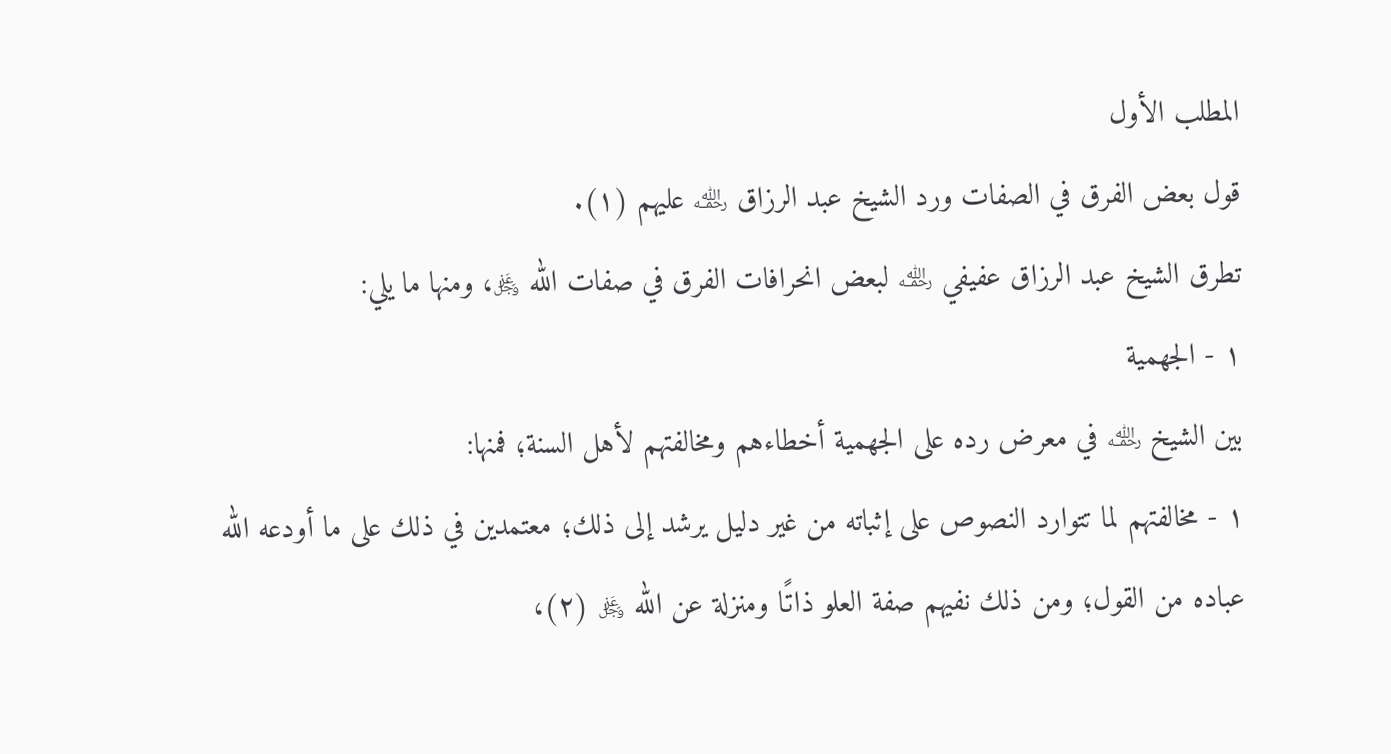المطلب الأول
قول بعض الفرق في الصفات ورد الشيخ عبد الرزاق ﵀ عليهم (١).
تطرق الشيخ عبد الرزاق عفيفي ﵀ لبعض انحرافات الفرق في صفات الله ﷿، ومنها ما يلي:
١ - الجهمية
بين الشيخ ﵀ في معرض رده على الجهمية أخطاءهم ومخالفتهم لأهل السنة؛ فمنها:
١ - مخالفتهم لما تتوارد النصوص على إثباته من غير دليل يرشد إلى ذلك؛ معتمدين في ذلك على ما أودعه الله عباده من القول؛ ومن ذلك نفيهم صفة العلو ذاتًا ومنزلة عن الله ﷿ (٢)،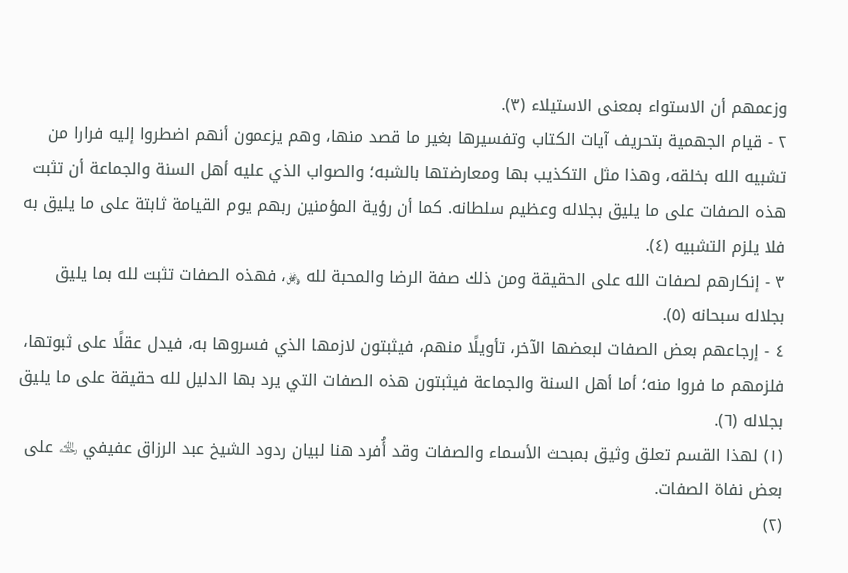وزعمهم أن الاستواء بمعنى الاستيلاء (٣).
٢ - قيام الجهمية بتحريف آيات الكتاب وتفسيرها بغير ما قصد منها، وهم يزعمون أنهم اضطروا إليه فرارا من تشبيه الله بخلقه، وهذا مثل التكذيب بها ومعارضتها بالشبه؛ والصواب الذي عليه أهل السنة والجماعة أن تثبت هذه الصفات على ما يليق بجلاله وعظيم سلطانه. كما أن رؤية المؤمنين ربهم يوم القيامة ثابتة على ما يليق به فلا يلزم التشبيه (٤).
٣ - إنكارهم لصفات الله على الحقيقة ومن ذلك صفة الرضا والمحبة لله ﷿، فهذه الصفات تثبت لله بما يليق بجلاله سبحانه (٥).
٤ - إرجاعهم بعض الصفات لبعضها الآخر، تأويلًا منهم، فيثبتون لازمها الذي فسروها به، فيدل عقلًا على ثبوتها، فلزمهم ما فروا منه؛ أما أهل السنة والجماعة فيثبتون هذه الصفات التي يرد بها الدليل لله حقيقة على ما يليق بجلاله (٦).
(١) لهذا القسم تعلق وثيق بمبحث الأسماء والصفات وقد أُفرد هنا لبيان ردود الشيخ عبد الرزاق عفيفي ﵀ على بعض نفاة الصفات.
(٢)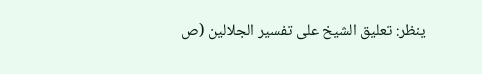ينظر: تعليق الشيخ على تفسير الجلالين (ص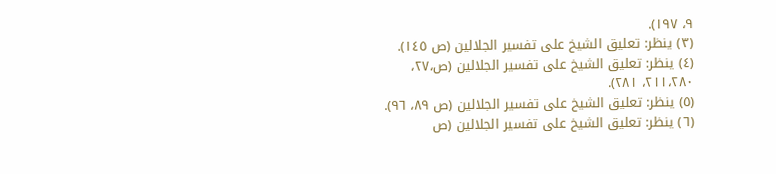٩، ١٩٧).
(٣) ينظر: تعليق الشيخ على تفسير الجلالين (ص ١٤٥).
(٤) ينظر: تعليق الشيخ على تفسير الجلالين (ص،٢٧، ٢١١،٢٨٠، ٢٨١).
(٥) ينظر: تعليق الشيخ على تفسير الجلالين (ص ٨٩، ٩٦).
(٦) ينظر: تعليق الشيخ على تفسير الجلالين (ص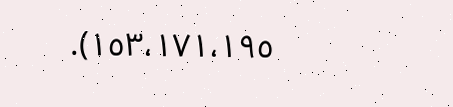١٥٣،١٧١،١٩٥).